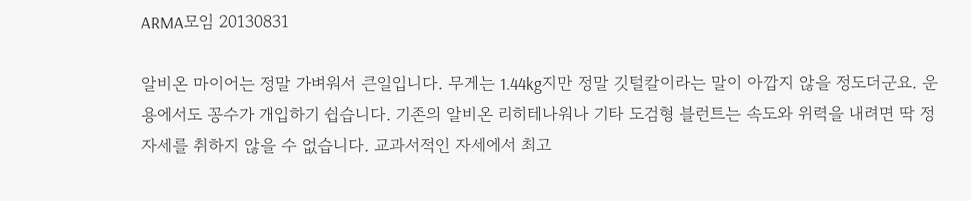ARMA모임 20130831

알비온 마이어는 정말 가벼워서 큰일입니다. 무게는 1.44kg지만 정말 깃털칼이라는 말이 아깝지 않을 정도더군요. 운용에서도 꽁수가 개입하기 쉽습니다. 기존의 알비온 리히테나워나 기타 도검형 블런트는 속도와 위력을 내려면 딱 정자세를 취하지 않을 수 없습니다. 교과서적인 자세에서 최고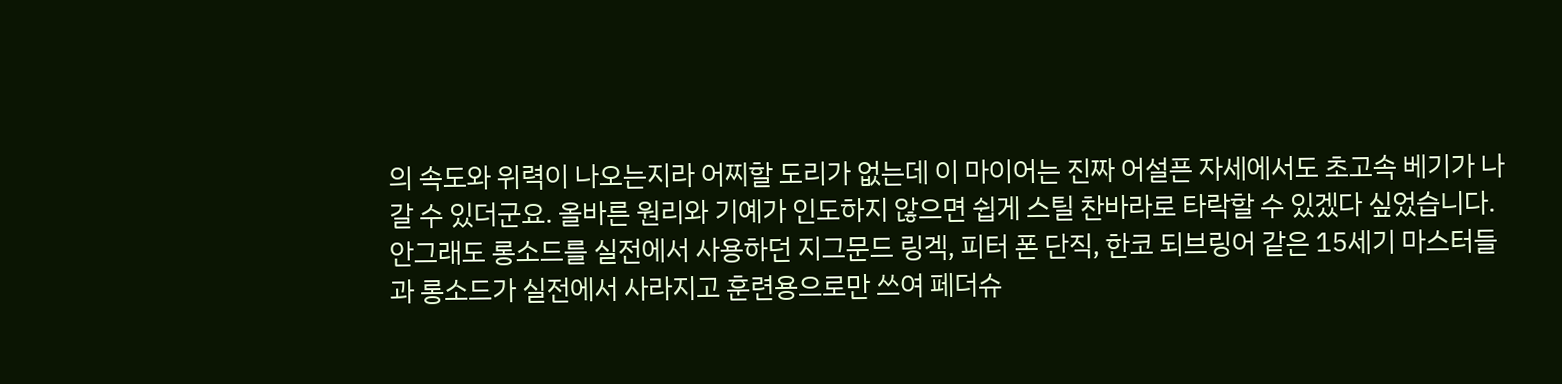의 속도와 위력이 나오는지라 어찌할 도리가 없는데 이 마이어는 진짜 어설픈 자세에서도 초고속 베기가 나갈 수 있더군요. 올바른 원리와 기예가 인도하지 않으면 쉽게 스틸 찬바라로 타락할 수 있겠다 싶었습니다. 안그래도 롱소드를 실전에서 사용하던 지그문드 링겍, 피터 폰 단직, 한코 되브링어 같은 15세기 마스터들과 롱소드가 실전에서 사라지고 훈련용으로만 쓰여 페더슈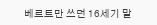베르트만 쓰던 16세기 말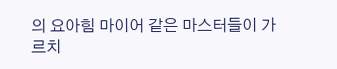의 요아힘 마이어 같은 마스터들이 가르치